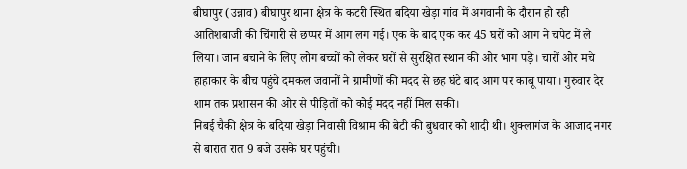बीघापुर (उन्नाव) बीघापुर थाना क्षेत्र के कटरी स्थित बदिया खेड़ा गांव में अगवानी के दौरान हो रही आतिशबाजी की चिंगारी से छप्पर में आग लग गई। एक के बाद एक कर 45 घरों को आग ने चपेट में ले लिया। जान बचाने के लिए लोग बच्चों को लेकर घरों से सुरक्षित स्थान की ओर भाग पड़े। चारों ओर मचे हाहाकार के बीच पहुंचे दमकल जवानों ने ग्रामीणों की मदद से छह घंटे बाद आग पर काबू पाया। गुरुवार देर शाम तक प्रशासन की ओर से पीड़ितों को कोई मदद नहीं मिल सकी।
निबई चैकी क्षेत्र के बदिया खेड़ा निवासी विश्राम की बेटी की बुधवार को शादी थी। शुक्लागंज के आजाद नगर से बारात रात 9 बजे उसके घर पहुंची।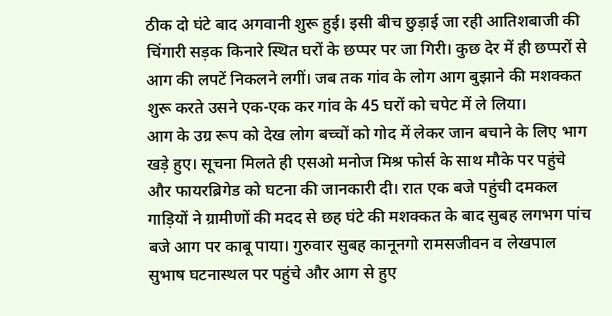ठीक दो घंटे बाद अगवानी शुरू हुई। इसी बीच छुड़ाई जा रही आतिशबाजी की चिंगारी सड़क किनारे स्थित घरों के छप्पर पर जा गिरी। कुछ देर में ही छप्परों से आग की लपटें निकलने लगीं। जब तक गांव के लोग आग बुझाने की मशक्कत शुरू करते उसने एक-एक कर गांव के 45 घरों को चपेट में ले लिया।
आग के उग्र रूप को देख लोग बच्चों को गोद में लेकर जान बचाने के लिए भाग खड़े हुए। सूचना मिलते ही एसओ मनोज मिश्र फोर्स के साथ मौके पर पहुंचे और फायरब्रिगेड को घटना की जानकारी दी। रात एक बजे पहुंची दमकल गाड़ियों ने ग्रामीणों की मदद से छह घंटे की मशक्कत के बाद सुबह लगभग पांच बजे आग पर काबू पाया। गुरुवार सुबह कानूनगो रामसजीवन व लेखपाल सुभाष घटनास्थल पर पहुंचे और आग से हुए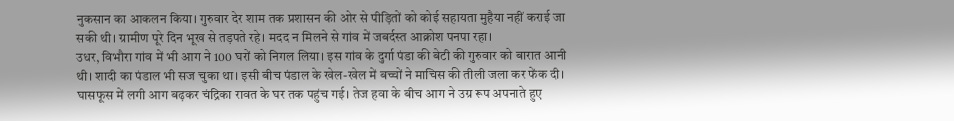नुकसान का आकलन किया। गुरुवार देर शाम तक प्रशासन की ओर से पीड़ितों को कोई सहायता मुहैया नहीं कराई जा सकी थी। ग्रामीण पूरे दिन भूख से तड़पते रहे। मदद न मिलने से गांव में जबर्दस्त आक्रोश पनपा रहा।
उधर, विभौरा गांव में भी आग ने 100 घरों को निगल लिया। इस गांव के दुर्गा पंडा की बेटी की गुरुवार को बारात आनी थी। शादी का पंडाल भी सज चुका था। इसी बीच पंडाल के खेल-खेल में बच्चों ने माचिस की तीली जला कर फेंक दी। घासफूस में लगी आग बढ़कर चंद्रिका रावत के घर तक पहुंच गई। तेज हवा के बीच आग ने उग्र रूप अपनाते हुए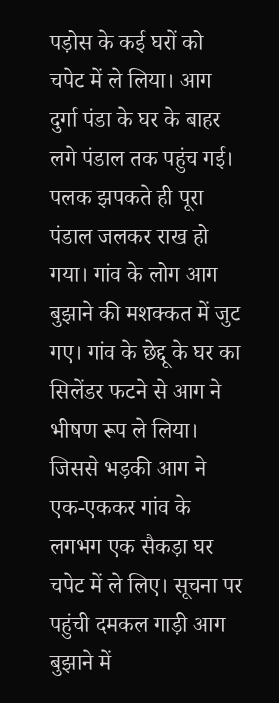पड़ोस के कई घरों को चपेट में ले लिया। आग दुर्गा पंडा के घर के बाहर लगे पंडाल तक पहुंच गई।
पलक झपकते ही पूरा पंडाल जलकर राख हो गया। गांव के लोग आग बुझाने की मशक्कत में जुट गए। गांव के छेद्दू के घर का सिलेंडर फटने से आग ने भीषण रूप ले लिया। जिससे भड़की आग ने एक-एककर गांव के लगभग एक सैकड़ा घर चपेट में ले लिए। सूचना पर पहुंची दमकल गाड़ी आग बुझाने में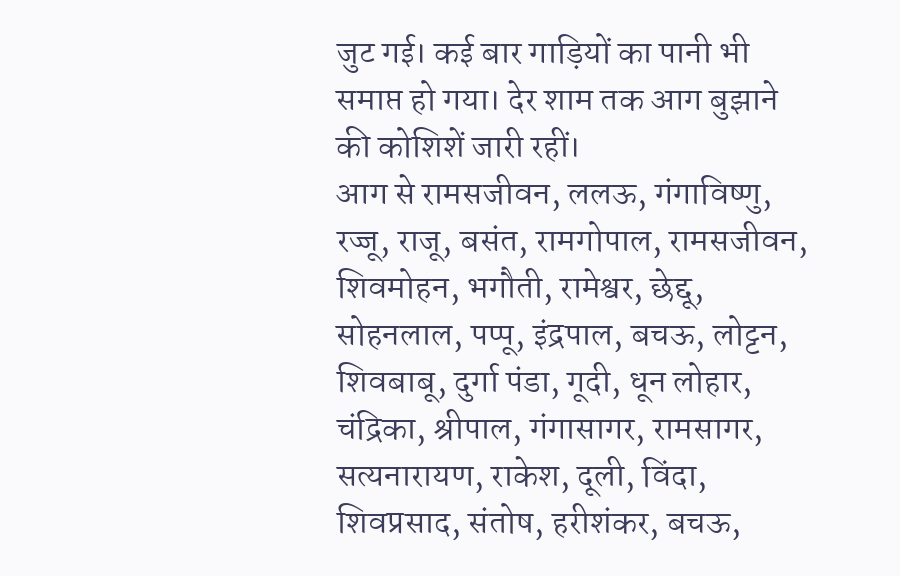जुट गई। कई बार गाड़ियों का पानी भी समाप्त हो गया। देर शाम तक आग बुझाने की कोशिशें जारी रहीं।
आग से रामसजीवन, ललऊ, गंगाविष्णु, रज्जू, राजू, बसंत, रामगोपाल, रामसजीवन, शिवमोहन, भगौती, रामेश्वर, छेद्दू, सोहनलाल, पप्पू, इंद्रपाल, बचऊ, लोट्टन, शिवबाबू, दुर्गा पंडा, गूदी, धून लोहार, चंद्रिका, श्रीपाल, गंगासागर, रामसागर, सत्यनारायण, राकेश, दूली, विंदा, शिवप्रसाद, संतोष, हरीशंकर, बचऊ,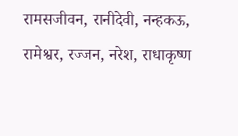रामसजीवन, रानीदेवी, नन्हकऊ, रामेश्वर, रज्जन, नरेश, राधाकृष्ण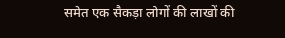समेत एक सैकड़ा लोगों की लाखों की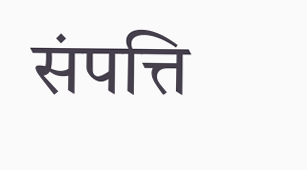संपत्ति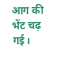आग की भेंट चढ़ गई।